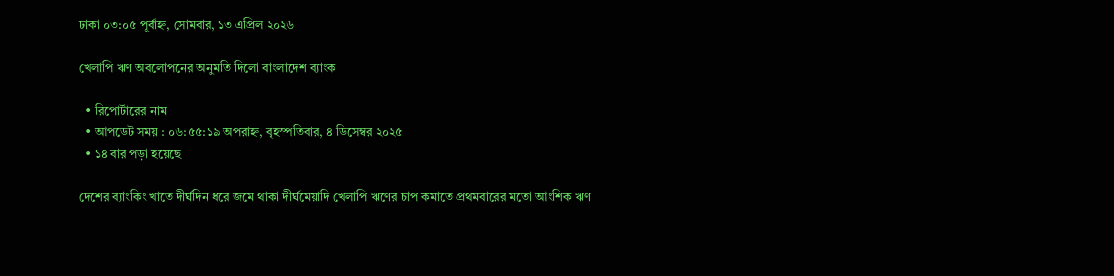ঢাকা ০৩:০৫ পূর্বাহ্ন, সোমবার, ১৩ এপ্রিল ২০২৬

খেলাপি ঋণ অবলোপনের অনুমতি দিলো বাংলাদেশ ব্যাংক

  • রিপোর্টারের নাম
  • আপডেট সময় : ০৬:৫৫:১৯ অপরাহ্ন, বৃহস্পতিবার, ৪ ডিসেম্বর ২০২৫
  • ১৪ বার পড়া হয়েছে

দেশের ব্যাংকিং খাতে দীর্ঘদিন ধরে জমে থাকা দীর্ঘমেয়াদি খেলাপি ঋণের চাপ কমাতে প্রথমবারের মতো আংশিক ঋণ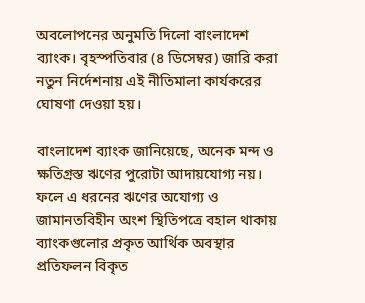অবলোপনের অনুমতি দিলো বাংলাদেশ ব্যাংক। বৃহস্পতিবার (৪ ডিসেম্বর) জারি করা নতুন নির্দেশনায় এই নীতিমালা কার্যকরের ঘোষণা দেওয়া হয়।

বাংলাদেশ ব্যাংক জানিয়েছে, অনেক মন্দ ও ক্ষতিগ্রস্ত ঋণের পুরোটা আদায়যোগ্য নয়। ফলে এ ধরনের ঋণের অযোগ্য ও জামানতবিহীন অংশ স্থিতিপত্রে বহাল থাকায় ব্যাংকগুলোর প্রকৃত আর্থিক অবস্থার প্রতিফলন বিকৃত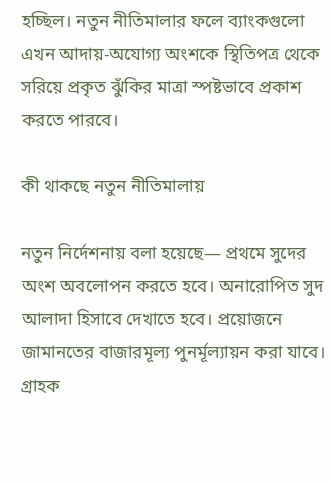হচ্ছিল। নতুন নীতিমালার ফলে ব্যাংকগুলো এখন আদায়-অযোগ্য অংশকে স্থিতিপত্র থেকে সরিয়ে প্রকৃত ঝুঁকির মাত্রা স্পষ্টভাবে প্রকাশ করতে পারবে।

কী থাকছে নতুন নীতিমালায়

নতুন নির্দেশনায় বলা হয়েছে— প্রথমে সুদের অংশ অবলোপন করতে হবে। অনারোপিত সুদ আলাদা হিসাবে দেখাতে হবে। প্রয়োজনে জামানতের বাজারমূল্য পুনর্মূল্যায়ন করা যাবে। গ্রাহক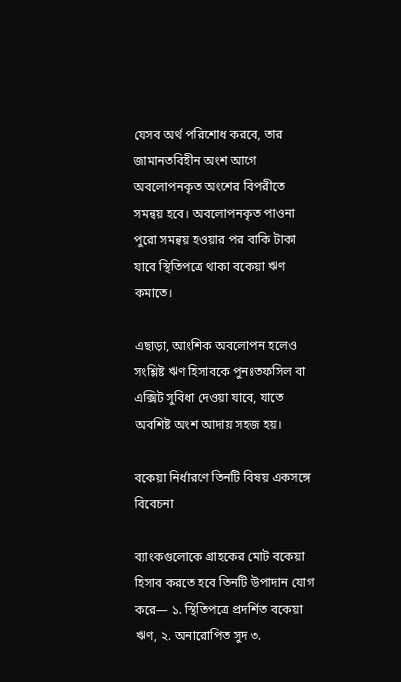যেসব অর্থ পরিশোধ করবে, তার জামানতবিহীন অংশ আগে অবলোপনকৃত অংশের বিপরীতে সমন্বয় হবে। অবলোপনকৃত পাওনা পুরো সমন্বয় হওয়ার পর বাকি টাকা যাবে স্থিতিপত্রে থাকা বকেয়া ঋণ কমাতে।

এছাড়া, আংশিক অবলোপন হলেও সংশ্লিষ্ট ঋণ হিসাবকে পুনঃতফসিল বা এক্সিট সুবিধা দেওয়া যাবে, যাতে অবশিষ্ট অংশ আদায় সহজ হয়।

বকেয়া নির্ধারণে তিনটি বিষয় একসঙ্গে বিবেচনা

ব্যাংকগুলোকে গ্রাহকের মোট বকেয়া হিসাব করতে হবে তিনটি উপাদান যোগ করে— ১. স্থিতিপত্রে প্রদর্শিত বকেয়া ঋণ, ২. অনারোপিত সুদ ৩.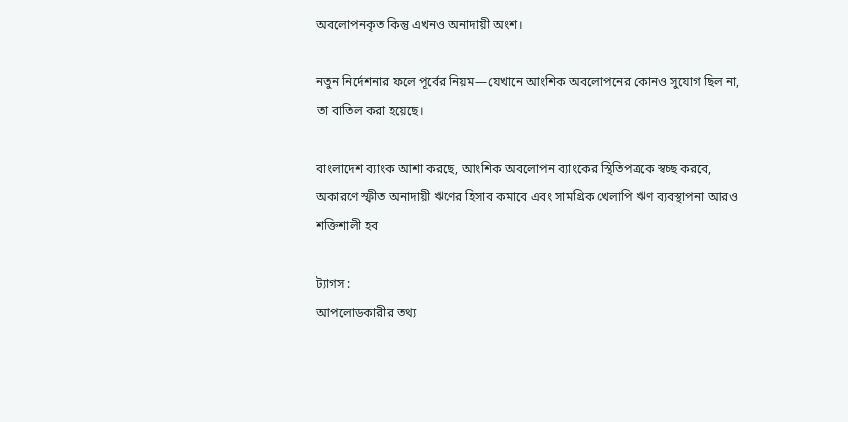অবলোপনকৃত কিন্তু এখনও অনাদায়ী অংশ।

নতুন নির্দেশনার ফলে পূর্বের নিয়ম—যেখানে আংশিক অবলোপনের কোনও সুযোগ ছিল না, তা বাতিল করা হয়েছে।

বাংলাদেশ ব্যাংক আশা করছে, আংশিক অবলোপন ব্যাংকের স্থিতিপত্রকে স্বচ্ছ করবে, অকারণে স্ফীত অনাদায়ী ঋণের হিসাব কমাবে এবং সামগ্রিক খেলাপি ঋণ ব্যবস্থাপনা আরও শক্তিশালী হব

ট্যাগস :
আপলোডকারীর তথ্য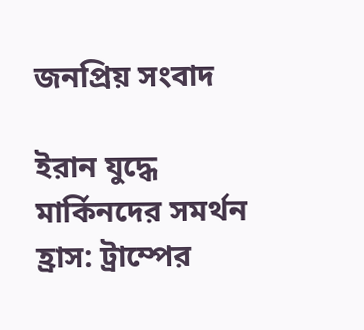জনপ্রিয় সংবাদ

ইরান যুদ্ধে মার্কিনদের সমর্থন হ্রাস: ট্রাম্পের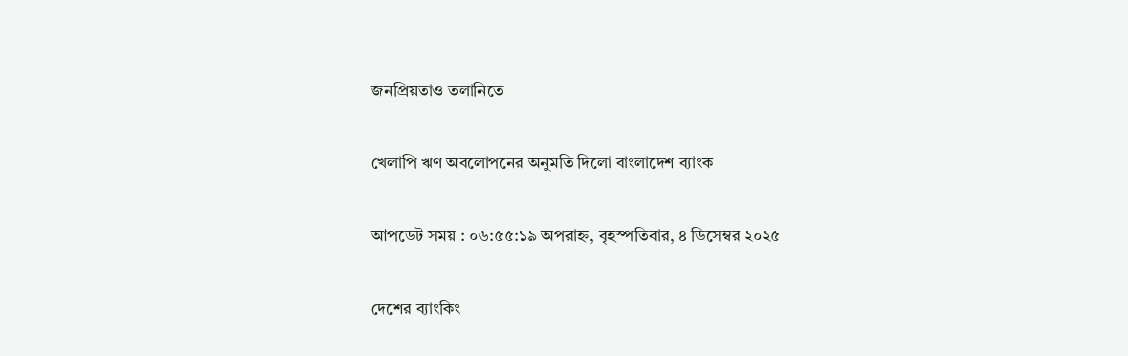জনপ্রিয়তাও তলানিতে

খেলাপি ঋণ অবলোপনের অনুমতি দিলো বাংলাদেশ ব্যাংক

আপডেট সময় : ০৬:৫৫:১৯ অপরাহ্ন, বৃহস্পতিবার, ৪ ডিসেম্বর ২০২৫

দেশের ব্যাংকিং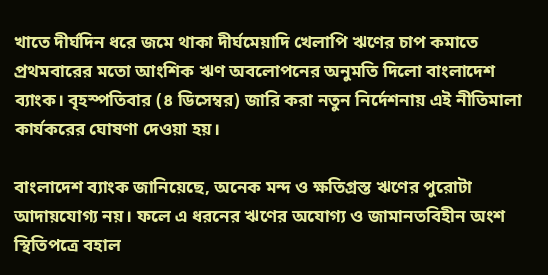খাতে দীর্ঘদিন ধরে জমে থাকা দীর্ঘমেয়াদি খেলাপি ঋণের চাপ কমাতে প্রথমবারের মতো আংশিক ঋণ অবলোপনের অনুমতি দিলো বাংলাদেশ ব্যাংক। বৃহস্পতিবার (৪ ডিসেম্বর) জারি করা নতুন নির্দেশনায় এই নীতিমালা কার্যকরের ঘোষণা দেওয়া হয়।

বাংলাদেশ ব্যাংক জানিয়েছে, অনেক মন্দ ও ক্ষতিগ্রস্ত ঋণের পুরোটা আদায়যোগ্য নয়। ফলে এ ধরনের ঋণের অযোগ্য ও জামানতবিহীন অংশ স্থিতিপত্রে বহাল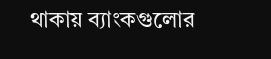থাকায় ব্যাংকগুলোর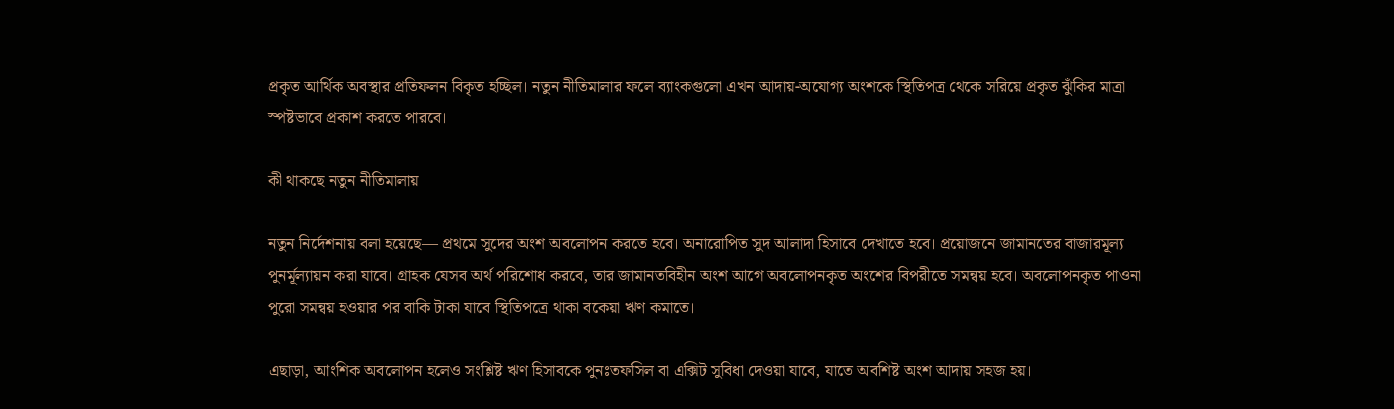প্রকৃত আর্থিক অবস্থার প্রতিফলন বিকৃত হচ্ছিল। নতুন নীতিমালার ফলে ব্যাংকগুলো এখন আদায়-অযোগ্য অংশকে স্থিতিপত্র থেকে সরিয়ে প্রকৃত ঝুঁকির মাত্রা স্পষ্টভাবে প্রকাশ করতে পারবে।

কী থাকছে নতুন নীতিমালায়

নতুন নির্দেশনায় বলা হয়েছে— প্রথমে সুদের অংশ অবলোপন করতে হবে। অনারোপিত সুদ আলাদা হিসাবে দেখাতে হবে। প্রয়োজনে জামানতের বাজারমূল্য পুনর্মূল্যায়ন করা যাবে। গ্রাহক যেসব অর্থ পরিশোধ করবে, তার জামানতবিহীন অংশ আগে অবলোপনকৃত অংশের বিপরীতে সমন্বয় হবে। অবলোপনকৃত পাওনা পুরো সমন্বয় হওয়ার পর বাকি টাকা যাবে স্থিতিপত্রে থাকা বকেয়া ঋণ কমাতে।

এছাড়া, আংশিক অবলোপন হলেও সংশ্লিষ্ট ঋণ হিসাবকে পুনঃতফসিল বা এক্সিট সুবিধা দেওয়া যাবে, যাতে অবশিষ্ট অংশ আদায় সহজ হয়।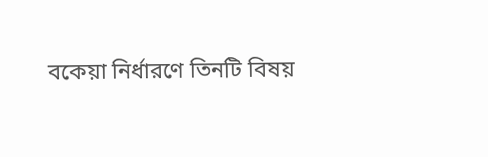বকেয়া নির্ধারণে তিনটি বিষয়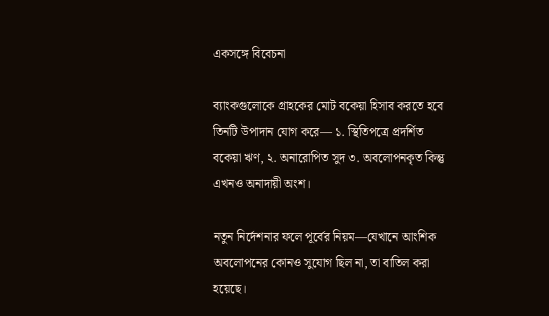একসঙ্গে বিবেচনা

ব্যাংকগুলোকে গ্রাহকের মোট বকেয়া হিসাব করতে হবে তিনটি উপাদান যোগ করে— ১. স্থিতিপত্রে প্রদর্শিত বকেয়া ঋণ, ২. অনারোপিত সুদ ৩. অবলোপনকৃত কিন্তু এখনও অনাদায়ী অংশ।

নতুন নির্দেশনার ফলে পূর্বের নিয়ম—যেখানে আংশিক অবলোপনের কোনও সুযোগ ছিল না, তা বাতিল করা হয়েছে।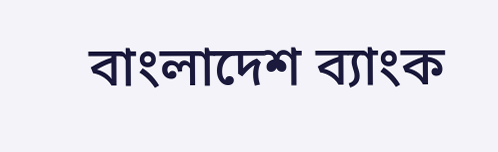বাংলাদেশ ব্যাংক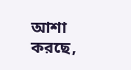আশা করছে,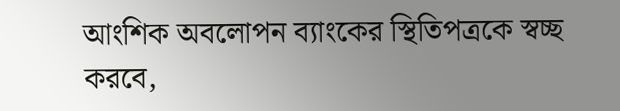আংশিক অবলোপন ব্যাংকের স্থিতিপত্রকে স্বচ্ছ করবে,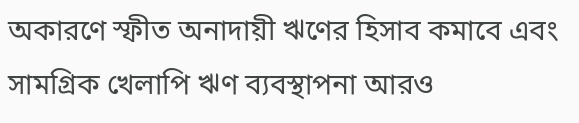অকারণে স্ফীত অনাদায়ী ঋণের হিসাব কমাবে এবং সামগ্রিক খেলাপি ঋণ ব্যবস্থাপনা আরও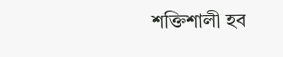শক্তিশালী হব